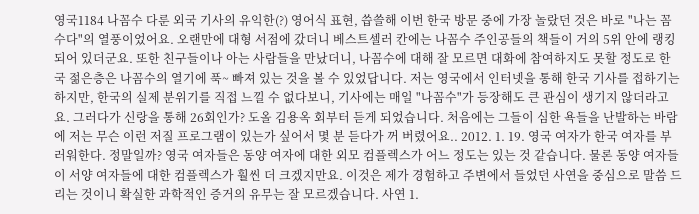영국1184 나꼼수 다룬 외국 기사의 유익한(?) 영어식 표현, 씁쓸해 이번 한국 방문 중에 가장 놀랐던 것은 바로 "나는 꼼수다"의 열풍이었어요. 오랜만에 대형 서점에 갔더니 베스트셀러 칸에는 나꼼수 주인공들의 책들이 거의 5위 안에 랭킹되어 있더군요. 또한 친구들이나 아는 사람들을 만났더니, 나꼼수에 대해 잘 모르면 대화에 참여하지도 못할 정도로 한국 젊은층은 나꼼수의 열기에 푹~ 빠져 있는 것을 볼 수 있었답니다. 저는 영국에서 인터넷을 통해 한국 기사를 접하기는 하지만, 한국의 실제 분위기를 직접 느낄 수 없다보니, 기사에는 매일 "나꼼수"가 등장해도 큰 관심이 생기지 않더라고요. 그러다가 신랑을 통해 26회인가? 도올 김용옥 회부터 듣게 되었습니다. 처음에는 그들이 심한 욕들을 난발하는 바람에 저는 무슨 이런 저질 프로그램이 있는가 싶어서 몇 분 듣다가 꺼 버렸어요.. 2012. 1. 19. 영국 여자가 한국 여자를 부러워한다. 정말일까? 영국 여자들은 동양 여자에 대한 외모 컴플렉스가 어느 정도는 있는 것 같습니다. 물론 동양 여자들이 서양 여자들에 대한 컴플렉스가 훨씬 더 크겠지만요. 이것은 제가 경험하고 주변에서 들었던 사연을 중심으로 말씀 드리는 것이니 확실한 과학적인 증거의 유무는 잘 모르겠습니다. 사연 1.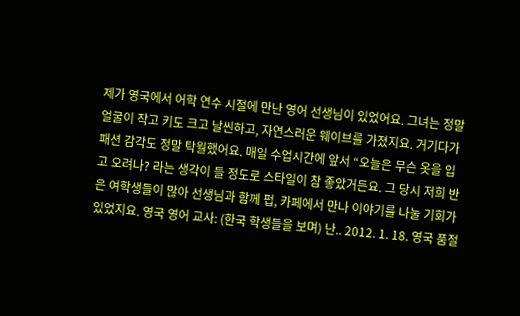제가 영국에서 어학 연수 시절에 만난 영어 선생님이 있었어요. 그녀는 정말 얼굴이 작고 키도 크고 날씬하고, 자연스러운 웨이브를 가졌지요. 거기다가 패션 감각도 정말 탁월했어요. 매일 수업시간에 앞서 “오늘은 무슨 옷을 입고 오려나? 라는 생각이 들 정도로 스타일이 참 좋았거든요. 그 당시 저희 반은 여학생들이 많아 선생님과 함께 펍, 카페에서 만나 이야기를 나눌 기회가 있었지요. 영국 영어 교사: (한국 학생들을 보며) 난.. 2012. 1. 18. 영국 품절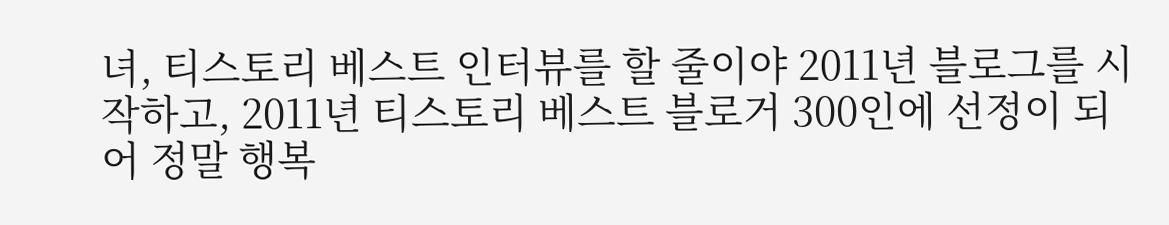녀, 티스토리 베스트 인터뷰를 할 줄이야 2011년 블로그를 시작하고, 2011년 티스토리 베스트 블로거 300인에 선정이 되어 정말 행복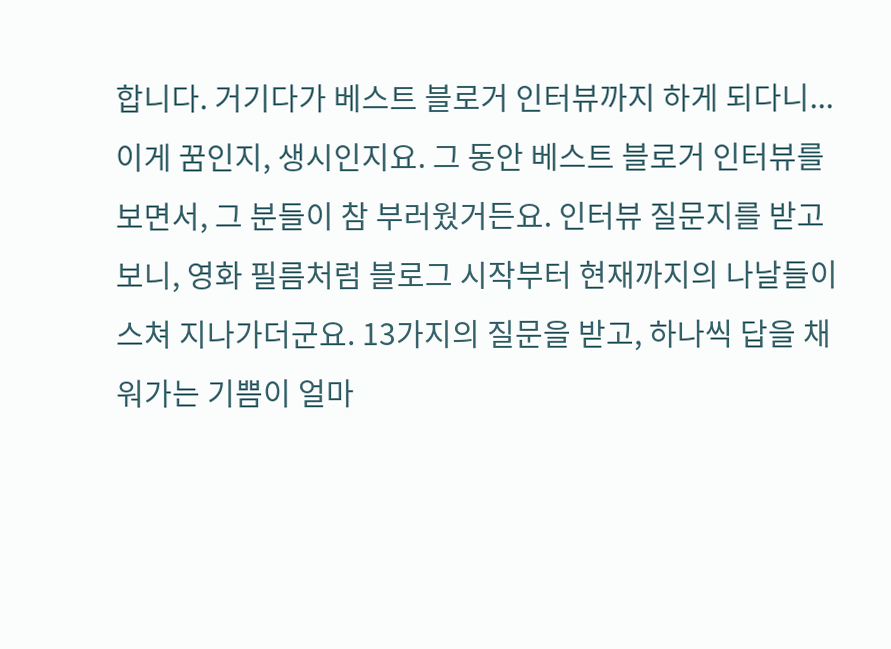합니다. 거기다가 베스트 블로거 인터뷰까지 하게 되다니... 이게 꿈인지, 생시인지요. 그 동안 베스트 블로거 인터뷰를 보면서, 그 분들이 참 부러웠거든요. 인터뷰 질문지를 받고 보니, 영화 필름처럼 블로그 시작부터 현재까지의 나날들이 스쳐 지나가더군요. 13가지의 질문을 받고, 하나씩 답을 채워가는 기쁨이 얼마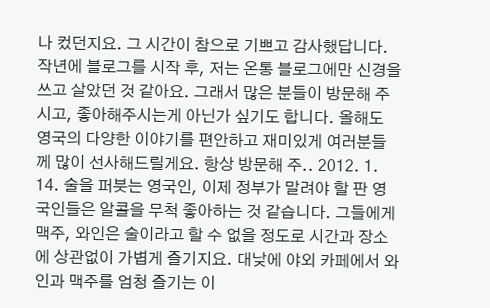나 컸던지요. 그 시간이 참으로 기쁘고 감사했답니다. 작년에 블로그를 시작 후, 저는 온통 블로그에만 신경을 쓰고 살았던 것 같아요. 그래서 많은 분들이 방문해 주시고, 좋아해주시는게 아닌가 싶기도 합니다. 올해도 영국의 다양한 이야기를 편안하고 재미있게 여러분들께 많이 선사해드릴게요. 항상 방문해 주.. 2012. 1. 14. 술을 퍼붓는 영국인, 이제 정부가 말려야 할 판 영국인들은 알콜을 무척 좋아하는 것 같습니다. 그들에게 맥주, 와인은 술이라고 할 수 없을 정도로 시간과 장소에 상관없이 가볍게 즐기지요. 대낮에 야외 카페에서 와인과 맥주를 엄청 즐기는 이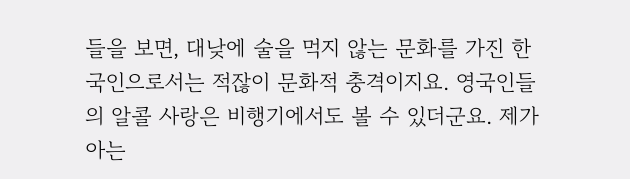들을 보면, 대낮에 술을 먹지 않는 문화를 가진 한국인으로서는 적잖이 문화적 충격이지요. 영국인들의 알콜 사랑은 비행기에서도 볼 수 있더군요. 제가 아는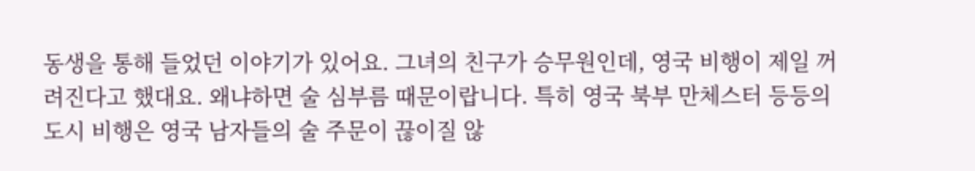동생을 통해 들었던 이야기가 있어요. 그녀의 친구가 승무원인데, 영국 비행이 제일 꺼려진다고 했대요. 왜냐하면 술 심부름 때문이랍니다. 특히 영국 북부 만체스터 등등의 도시 비행은 영국 남자들의 술 주문이 끊이질 않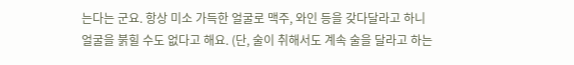는다는 군요. 항상 미소 가득한 얼굴로 맥주, 와인 등을 갖다달라고 하니 얼굴을 붉힐 수도 없다고 해요. (단, 술이 취해서도 계속 술을 달라고 하는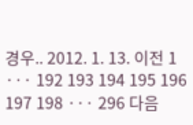경우.. 2012. 1. 13. 이전 1 ··· 192 193 194 195 196 197 198 ··· 296 다음